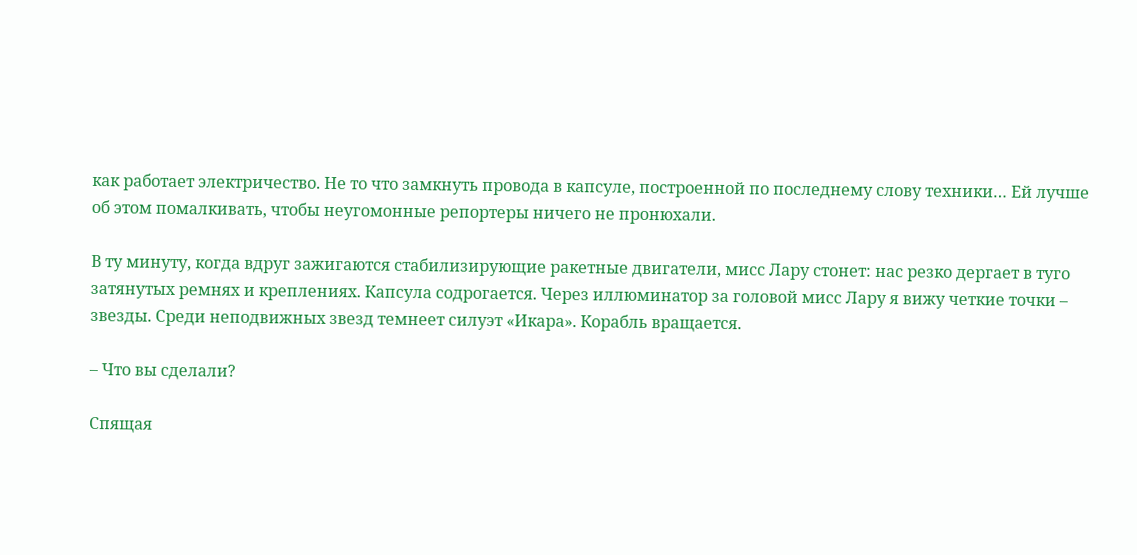как работает электричество. Не то что замкнуть провода в капсуле, построенной по последнему слову техники… Ей лучше об этом помалкивать, чтобы неугомонные репортеры ничего не пронюхали.

В ту минуту, когда вдруг зажигаются стабилизирующие ракетные двигатели, мисс Лару стонет: нас резко дергает в туго затянутых ремнях и креплениях. Капсула содрогается. Через иллюминатор за головой мисс Лару я вижу четкие точки – звезды. Среди неподвижных звезд темнеет силуэт «Икара». Корабль вращается.

– Что вы сделали?

Спящая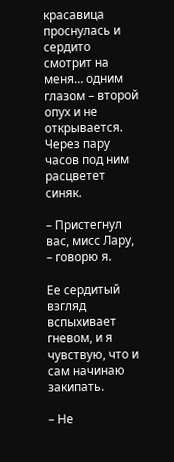красавица проснулась и сердито смотрит на меня… одним глазом – второй опух и не открывается. Через пару часов под ним расцветет синяк.

– Пристегнул вас, мисс Лару, – говорю я.

Ее сердитый взгляд вспыхивает гневом, и я чувствую, что и сам начинаю закипать.

– Не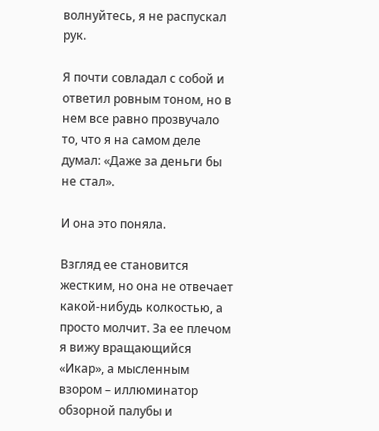волнуйтесь, я не распускал рук.

Я почти совладал с собой и ответил ровным тоном, но в нем все равно прозвучало то, что я на самом деле думал: «Даже за деньги бы не стал».

И она это поняла.

Взгляд ее становится жестким, но она не отвечает какой-нибудь колкостью, а просто молчит. За ее плечом я вижу вращающийся «Икар», а мысленным взором – иллюминатор обзорной палубы и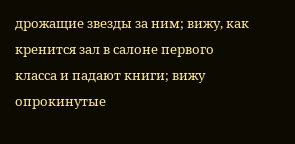дрожащие звезды за ним; вижу, как кренится зал в салоне первого класса и падают книги; вижу опрокинутые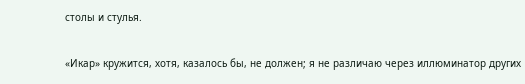столы и стулья.

«Икар» кружится, хотя, казалось бы, не должен; я не различаю через иллюминатор других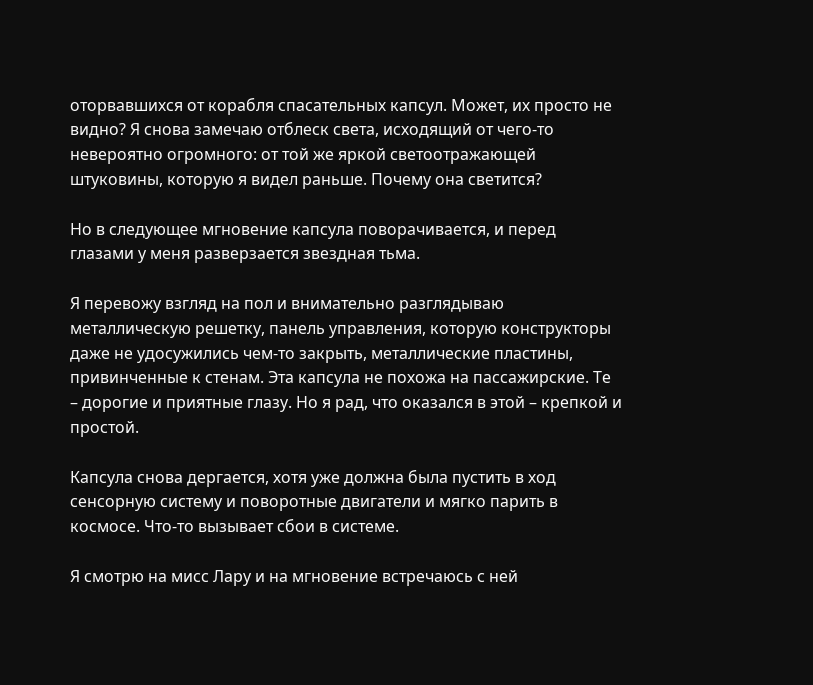оторвавшихся от корабля спасательных капсул. Может, их просто не видно? Я снова замечаю отблеск света, исходящий от чего-то невероятно огромного: от той же яркой светоотражающей штуковины, которую я видел раньше. Почему она светится?

Но в следующее мгновение капсула поворачивается, и перед глазами у меня разверзается звездная тьма.

Я перевожу взгляд на пол и внимательно разглядываю металлическую решетку, панель управления, которую конструкторы даже не удосужились чем-то закрыть, металлические пластины, привинченные к стенам. Эта капсула не похожа на пассажирские. Те – дорогие и приятные глазу. Но я рад, что оказался в этой – крепкой и простой.

Капсула снова дергается, хотя уже должна была пустить в ход сенсорную систему и поворотные двигатели и мягко парить в космосе. Что-то вызывает сбои в системе.

Я смотрю на мисс Лару и на мгновение встречаюсь с ней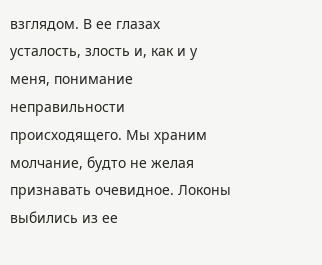взглядом. В ее глазах усталость, злость и, как и у меня, понимание неправильности происходящего. Мы храним молчание, будто не желая признавать очевидное. Локоны выбились из ее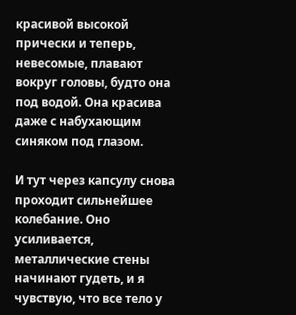красивой высокой прически и теперь, невесомые, плавают вокруг головы, будто она под водой. Она красива даже с набухающим синяком под глазом.

И тут через капсулу снова проходит сильнейшее колебание. Оно усиливается, металлические стены начинают гудеть, и я чувствую, что все тело у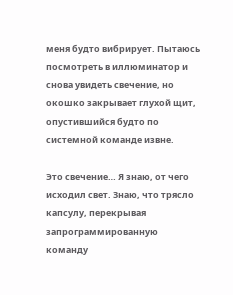меня будто вибрирует. Пытаюсь посмотреть в иллюминатор и снова увидеть свечение, но окошко закрывает глухой щит, опустившийся будто по системной команде извне.

Это свечение… Я знаю, от чего исходил свет. Знаю, что трясло капсулу, перекрывая запрограммированную команду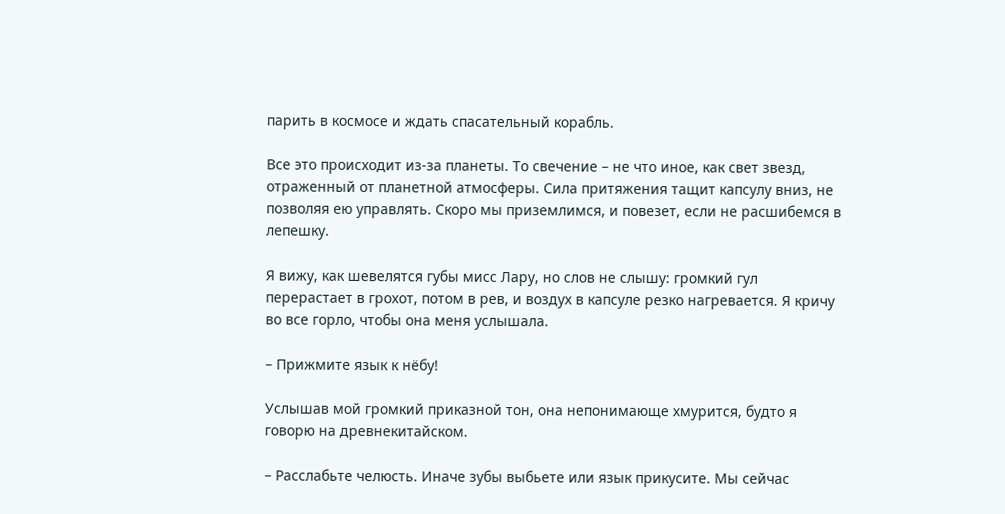парить в космосе и ждать спасательный корабль.

Все это происходит из-за планеты. То свечение – не что иное, как свет звезд, отраженный от планетной атмосферы. Сила притяжения тащит капсулу вниз, не позволяя ею управлять. Скоро мы приземлимся, и повезет, если не расшибемся в лепешку.

Я вижу, как шевелятся губы мисс Лару, но слов не слышу: громкий гул перерастает в грохот, потом в рев, и воздух в капсуле резко нагревается. Я кричу во все горло, чтобы она меня услышала.

– Прижмите язык к нёбу!

Услышав мой громкий приказной тон, она непонимающе хмурится, будто я говорю на древнекитайском.

– Расслабьте челюсть. Иначе зубы выбьете или язык прикусите. Мы сейчас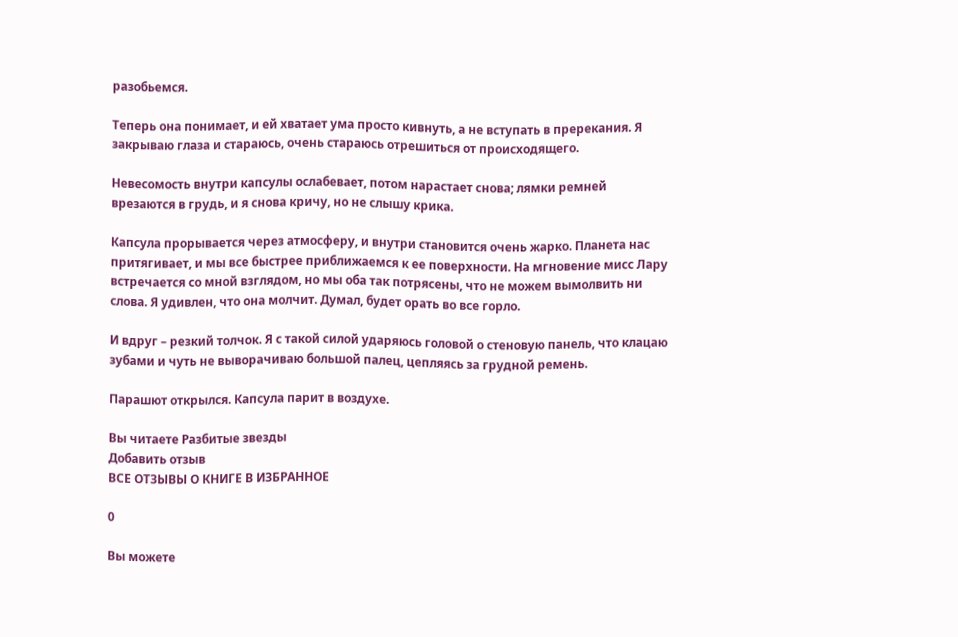разобьемся.

Теперь она понимает, и ей хватает ума просто кивнуть, а не вступать в пререкания. Я закрываю глаза и стараюсь, очень стараюсь отрешиться от происходящего.

Невесомость внутри капсулы ослабевает, потом нарастает снова; лямки ремней врезаются в грудь, и я снова кричу, но не слышу крика.

Капсула прорывается через атмосферу, и внутри становится очень жарко. Планета нас притягивает, и мы все быстрее приближаемся к ее поверхности. На мгновение мисс Лару встречается со мной взглядом, но мы оба так потрясены, что не можем вымолвить ни слова. Я удивлен, что она молчит. Думал, будет орать во все горло.

И вдруг – резкий толчок. Я с такой силой ударяюсь головой о стеновую панель, что клацаю зубами и чуть не выворачиваю большой палец, цепляясь за грудной ремень.

Парашют открылся. Капсула парит в воздухе.

Вы читаете Разбитые звезды
Добавить отзыв
ВСЕ ОТЗЫВЫ О КНИГЕ В ИЗБРАННОЕ

0

Вы можете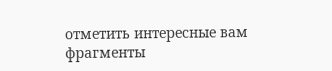отметить интересные вам фрагменты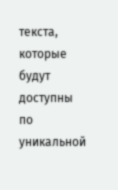текста, которые будут доступны по уникальной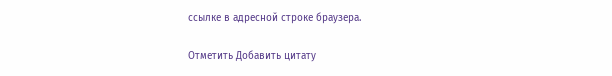ссылке в адресной строке браузера.

Отметить Добавить цитату